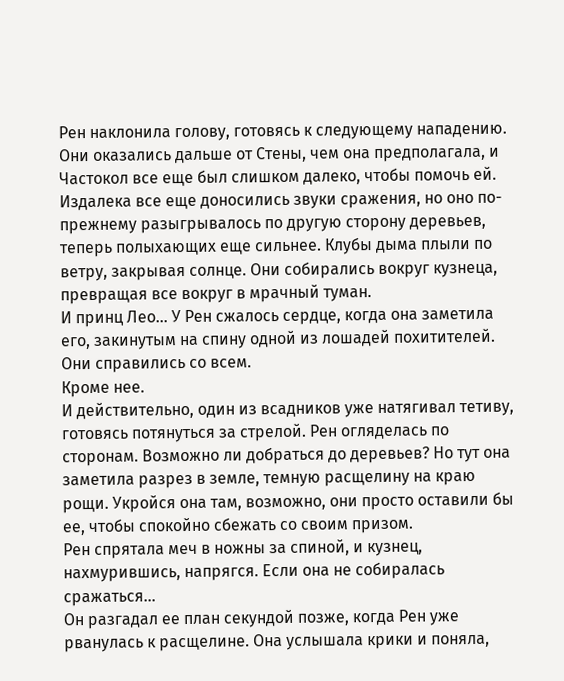Рен наклонила голову, готовясь к следующему нападению. Они оказались дальше от Стены, чем она предполагала, и Частокол все еще был слишком далеко, чтобы помочь ей. Издалека все еще доносились звуки сражения, но оно по-прежнему разыгрывалось по другую сторону деревьев, теперь полыхающих еще сильнее. Клубы дыма плыли по ветру, закрывая солнце. Они собирались вокруг кузнеца, превращая все вокруг в мрачный туман.
И принц Лео… У Рен сжалось сердце, когда она заметила его, закинутым на спину одной из лошадей похитителей. Они справились со всем.
Кроме нее.
И действительно, один из всадников уже натягивал тетиву, готовясь потянуться за стрелой. Рен огляделась по сторонам. Возможно ли добраться до деревьев? Но тут она заметила разрез в земле, темную расщелину на краю рощи. Укройся она там, возможно, они просто оставили бы ее, чтобы спокойно сбежать со своим призом.
Рен спрятала меч в ножны за спиной, и кузнец, нахмурившись, напрягся. Если она не собиралась сражаться…
Он разгадал ее план секундой позже, когда Рен уже рванулась к расщелине. Она услышала крики и поняла,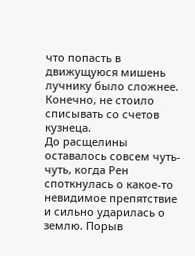что попасть в движущуюся мишень лучнику было сложнее.
Конечно, не стоило списывать со счетов кузнеца.
До расщелины оставалось совсем чуть-чуть, когда Рен споткнулась о какое-то невидимое препятствие и сильно ударилась о землю. Порыв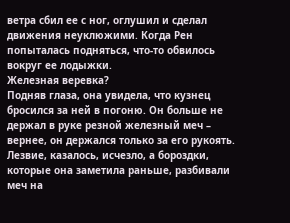ветра сбил ее с ног, оглушил и сделал движения неуклюжими. Когда Рен попыталась подняться, что-то обвилось вокруг ее лодыжки.
Железная веревка?
Подняв глаза, она увидела, что кузнец бросился за ней в погоню. Он больше не держал в руке резной железный меч – вернее, он держался только за его рукоять. Лезвие, казалось, исчезло, а бороздки, которые она заметила раньше, разбивали меч на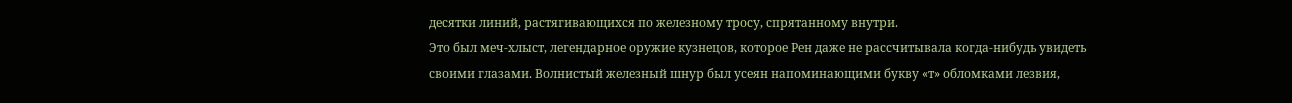десятки линий, растягивающихся по железному тросу, спрятанному внутри.
Это был меч-хлыст, легендарное оружие кузнецов, которое Рен даже не рассчитывала когда-нибудь увидеть своими глазами. Волнистый железный шнур был усеян напоминающими букву «т» обломками лезвия,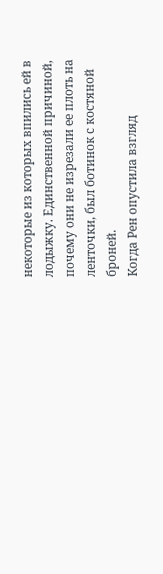некоторые из которых впились ей в лодыжку. Единственной причиной, почему они не изрезали ее плоть на ленточки, был ботинок с костяной броней.
Когда Рен опустила взгляд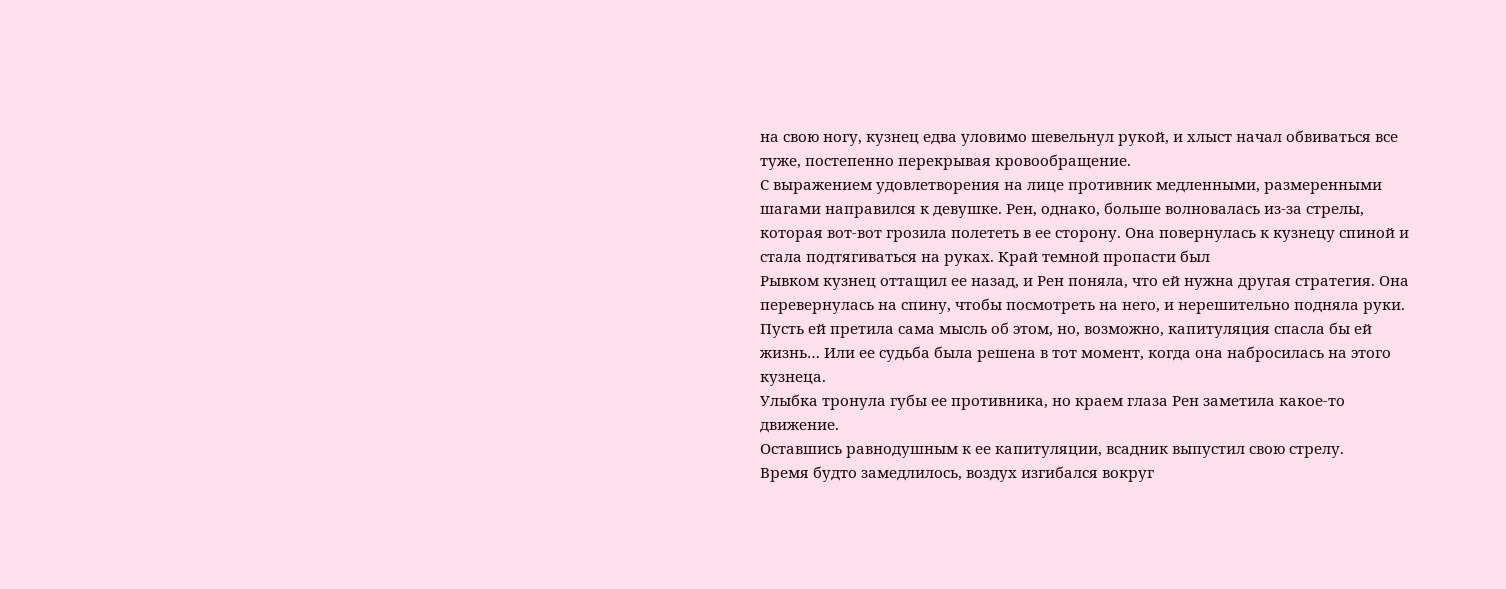на свою ногу, кузнец едва уловимо шевельнул рукой, и хлыст начал обвиваться все туже, постепенно перекрывая кровообращение.
С выражением удовлетворения на лице противник медленными, размеренными шагами направился к девушке. Рен, однако, больше волновалась из-за стрелы, которая вот-вот грозила полететь в ее сторону. Она повернулась к кузнецу спиной и стала подтягиваться на руках. Край темной пропасти был
Рывком кузнец оттащил ее назад, и Рен поняла, что ей нужна другая стратегия. Она перевернулась на спину, чтобы посмотреть на него, и нерешительно подняла руки. Пусть ей претила сама мысль об этом, но, возможно, капитуляция спасла бы ей жизнь… Или ее судьба была решена в тот момент, когда она набросилась на этого кузнеца.
Улыбка тронула губы ее противника, но краем глаза Рен заметила какое-то движение.
Оставшись равнодушным к ее капитуляции, всадник выпустил свою стрелу.
Время будто замедлилось, воздух изгибался вокруг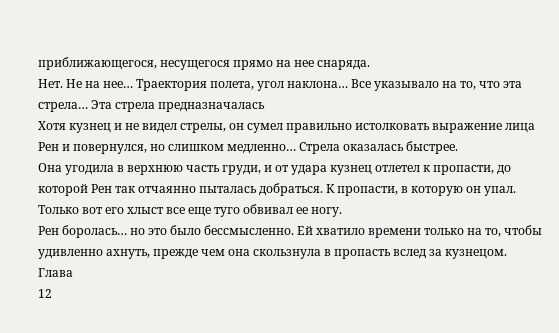приближающегося, несущегося прямо на нее снаряда.
Нет. Не на нее… Траектория полета, угол наклона… Все указывало на то, что эта стрела… Эта стрела предназначалась
Хотя кузнец и не видел стрелы, он сумел правильно истолковать выражение лица Рен и повернулся, но слишком медленно… Стрела оказалась быстрее.
Она угодила в верхнюю часть груди, и от удара кузнец отлетел к пропасти, до которой Рен так отчаянно пыталась добраться. К пропасти, в которую он упал. Только вот его хлыст все еще туго обвивал ее ногу.
Рен боролась… но это было бессмысленно. Ей хватило времени только на то, чтобы удивленно ахнуть, прежде чем она скользнула в пропасть вслед за кузнецом.
Глава
12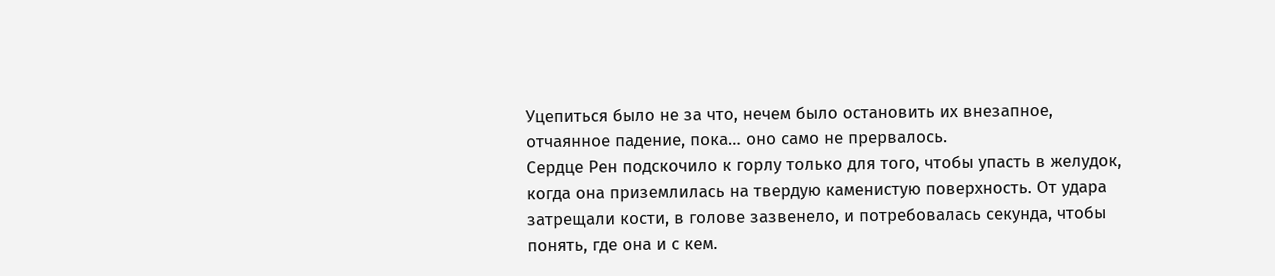Уцепиться было не за что, нечем было остановить их внезапное, отчаянное падение, пока… оно само не прервалось.
Сердце Рен подскочило к горлу только для того, чтобы упасть в желудок, когда она приземлилась на твердую каменистую поверхность. От удара затрещали кости, в голове зазвенело, и потребовалась секунда, чтобы понять, где она и с кем.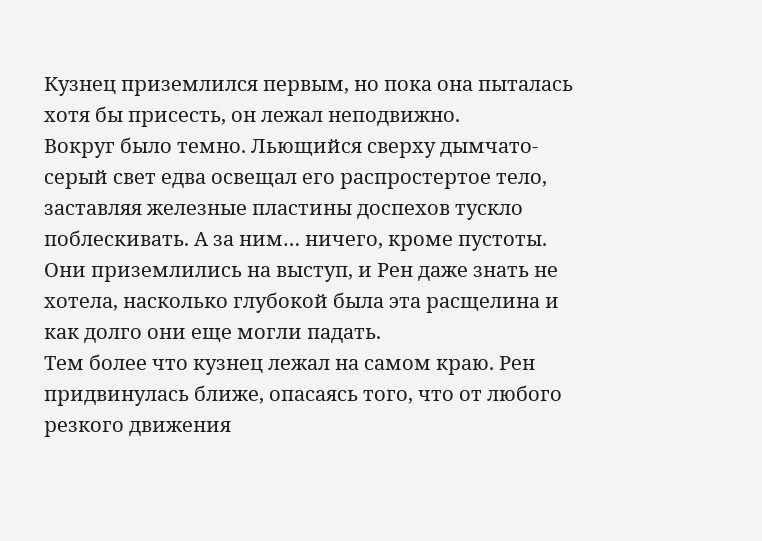Кузнец приземлился первым, но пока она пыталась хотя бы присесть, он лежал неподвижно.
Вокруг было темно. Льющийся сверху дымчато-серый свет едва освещал его распростертое тело, заставляя железные пластины доспехов тускло поблескивать. А за ним… ничего, кроме пустоты.
Они приземлились на выступ, и Рен даже знать не хотела, насколько глубокой была эта расщелина и как долго они еще могли падать.
Тем более что кузнец лежал на самом краю. Рен придвинулась ближе, опасаясь того, что от любого резкого движения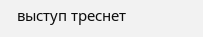выступ треснет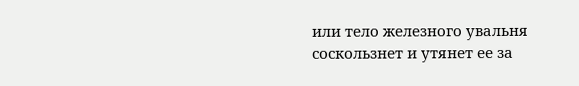или тело железного увальня соскользнет и утянет ее за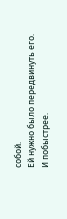собой.
Ей нужно было передвинуть его. И побыстрее.